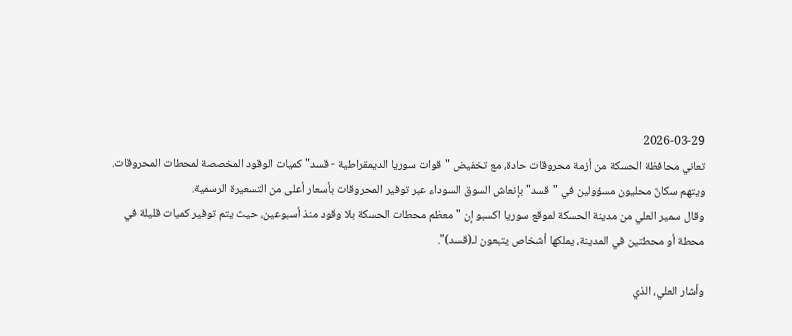2026-03-29
تعاني محافظة الحسكة من أزمة محروقات حادة، مع تخفيض "قوات سوريا الديمقراطية - قسد" كميات الوقود المخصصة لمحطات المحروقات.
ويتهم سكانٌ محليون مسؤولين في "قسد" بإنعاش السوق السوداء عبر توفير المحروقات بأسعار أعلى من التسعيرة الرسمية.
وقال سمير العلي من مدينة الحسكة لموقع سوريا اكسبو إن "معظم محطات الحسكة بلا وقود منذ أسبوعين، حيث يتم توفير كميات قليلة في محطة أو محطتين في المدينة، يملكها أشخاص يتبعون لـ(قسد)".

وأشار العلي، الذي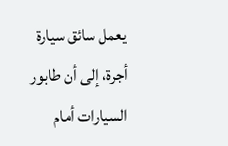يعمل سائق سيارة أجرة، إلى أن طابور السيارات أمام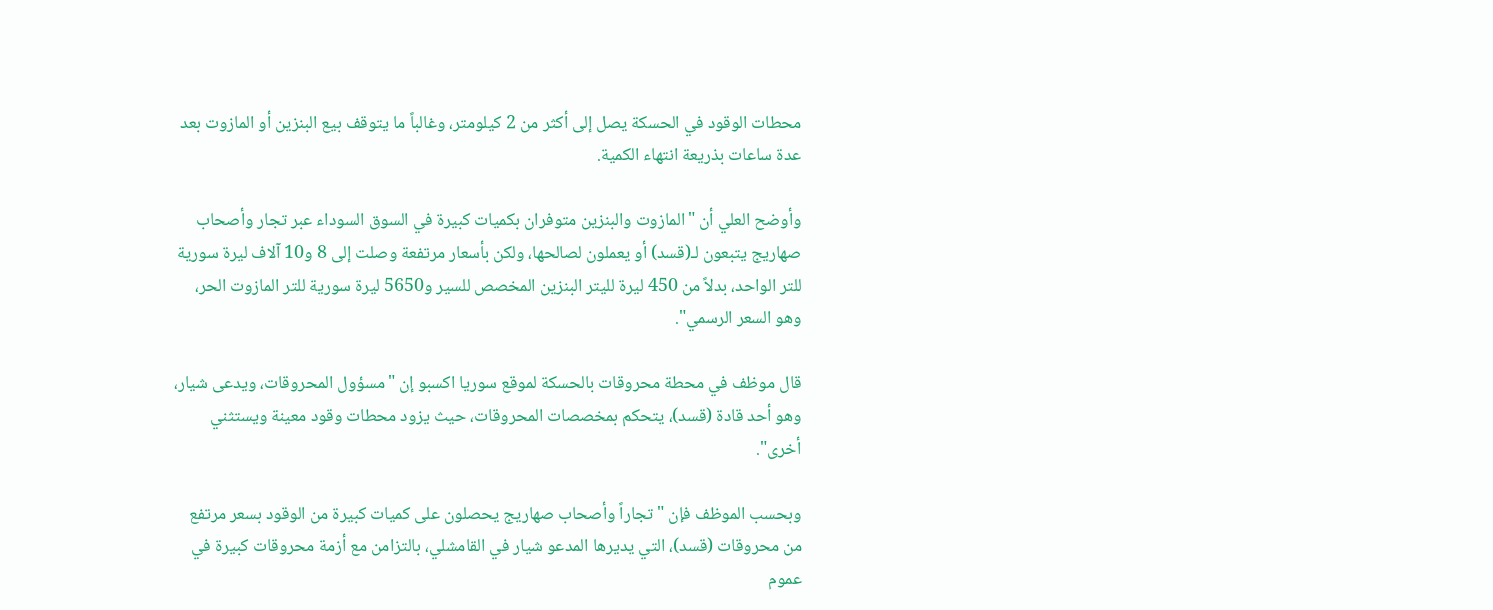محطات الوقود في الحسكة يصل إلى أكثر من 2 كيلومتر، وغالباً ما يتوقف بيع البنزين أو المازوت بعد عدة ساعات بذريعة انتهاء الكمية.

وأوضح العلي أن "المازوت والبنزين متوفران بكميات كبيرة في السوق السوداء عبر تجار وأصحاب صهاريج يتبعون لـ(قسد) أو يعملون لصالحها، ولكن بأسعار مرتفعة وصلت إلى 8 و10 آلاف ليرة سورية للتر الواحد، بدلاً من 450 ليرة لليتر البنزين المخصص للسير و5650 ليرة سورية للتر المازوت الحر، وهو السعر الرسمي".

قال موظف في محطة محروقات بالحسكة لموقع سوريا اكسبو إن "مسؤول المحروقات، ويدعى شيار، وهو أحد قادة (قسد)، يتحكم بمخصصات المحروقات، حيث يزود محطات وقود معينة ويستثني أخرى".

وبحسب الموظف فإن "تجاراً وأصحاب صهاريج يحصلون على كميات كبيرة من الوقود بسعر مرتفع من محروقات (قسد)، التي يديرها المدعو شيار في القامشلي، بالتزامن مع أزمة محروقات كبيرة في عموم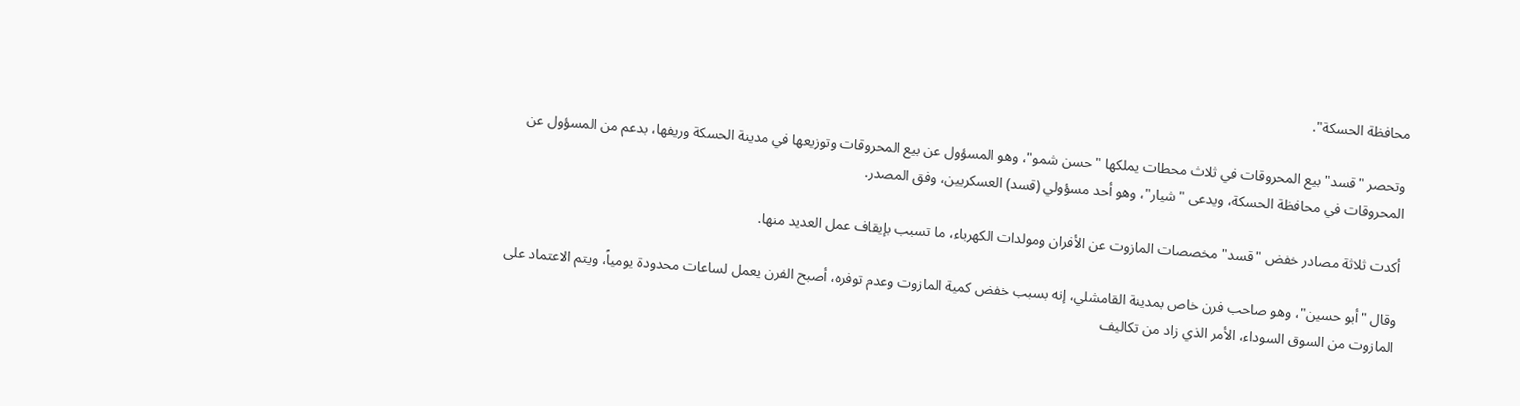محافظة الحسكة".

وتحصر "قسد" بيع المحروقات في ثلاث محطات يملكها "حسن شمو"، وهو المسؤول عن بيع المحروقات وتوزيعها في مدينة الحسكة وريفها، بدعم من المسؤول عن المحروقات في محافظة الحسكة، ويدعى "شيار"، وهو أحد مسؤولي (قسد) العسكريين، وفق المصدر.

أكدت ثلاثة مصادر خفض "قسد" مخصصات المازوت عن الأفران ومولدات الكهرباء، ما تسبب بإيقاف عمل العديد منها.

وقال "أبو حسين"، وهو صاحب فرن خاص بمدينة القامشلي، إنه بسبب خفض كمية المازوت وعدم توفره، أصبح الفرن يعمل لساعات محدودة يومياً، ويتم الاعتماد على المازوت من السوق السوداء، الأمر الذي زاد من تكاليف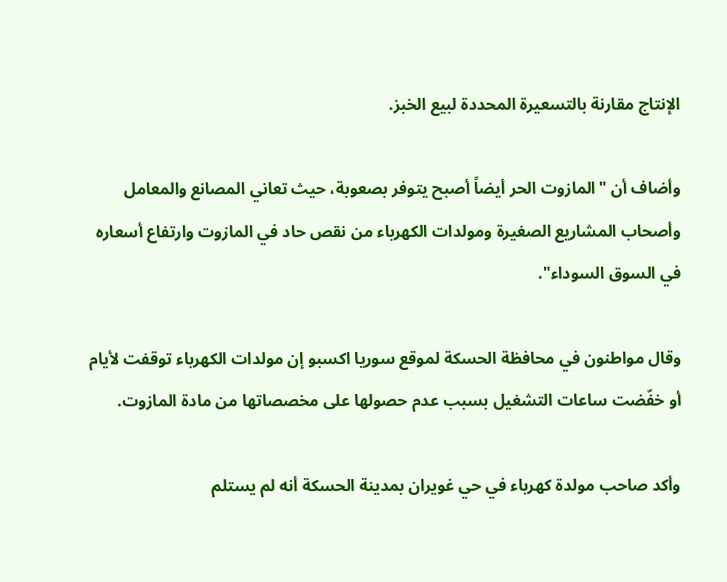الإنتاج مقارنة بالتسعيرة المحددة لبيع الخبز.

وأضاف أن "المازوت الحر أيضاً أصبح يتوفر بصعوبة، حيث تعاني المصانع والمعامل وأصحاب المشاريع الصغيرة ومولدات الكهرباء من نقص حاد في المازوت وارتفاع أسعاره في السوق السوداء".

وقال مواطنون في محافظة الحسكة لموقع سوريا اكسبو إن مولدات الكهرباء توقفت لأيام أو خفّضت ساعات التشغيل بسبب عدم حصولها على مخصصاتها من مادة المازوت.

وأكد صاحب مولدة كهرباء في حي غويران بمدينة الحسكة أنه لم يستلم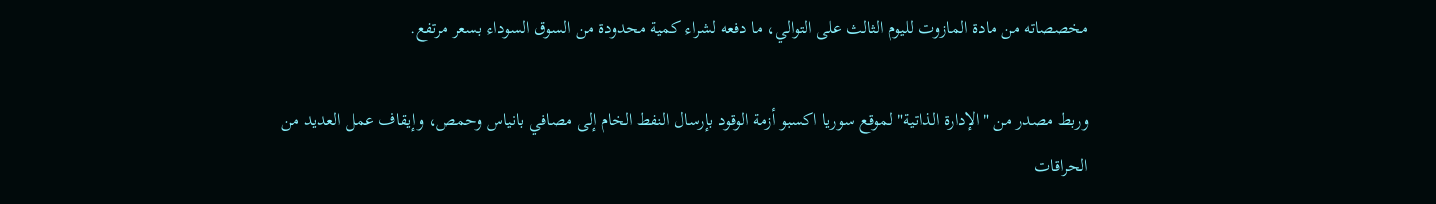مخصصاته من مادة المازوت لليوم الثالث على التوالي، ما دفعه لشراء كمية محدودة من السوق السوداء بسعر مرتفع.

وربط مصدر من "الإدارة الذاتية" لموقع سوريا اكسبو أزمة الوقود بإرسال النفط الخام إلى مصافي بانياس وحمص، وإيقاف عمل العديد من الحراقات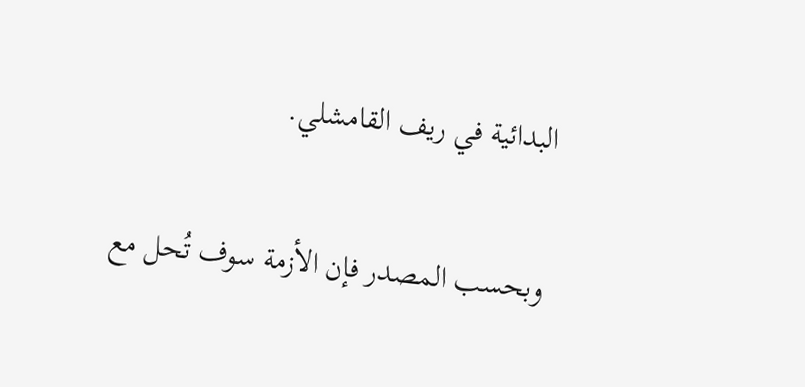البدائية في ريف القامشلي.

وبحسب المصدر فإن الأزمة سوف تُحل مع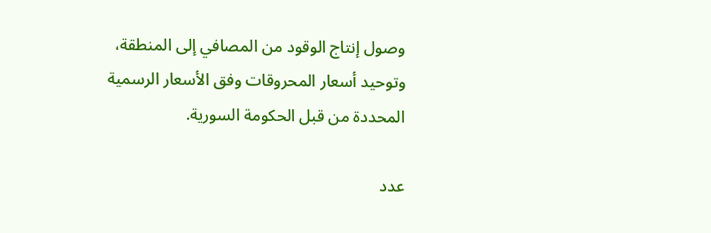وصول إنتاج الوقود من المصافي إلى المنطقة، وتوحيد أسعار المحروقات وفق الأسعار الرسمية المحددة من قبل الحكومة السورية.

عدد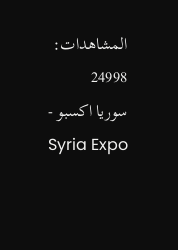المشاهدات: 24998
سوريا اكسبو - Syria Expo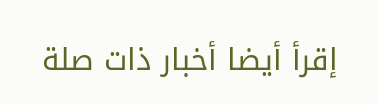إقرأ أيضا أخبار ذات صلة